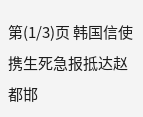第(1/3)页 韩国信使携生死急报抵达赵都邯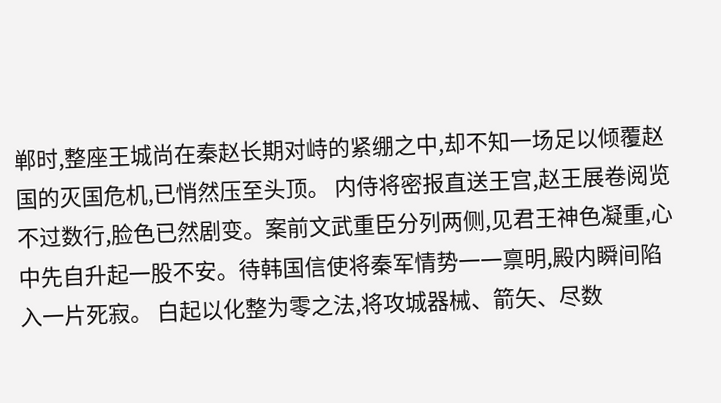郸时,整座王城尚在秦赵长期对峙的紧绷之中,却不知一场足以倾覆赵国的灭国危机,已悄然压至头顶。 内侍将密报直送王宫,赵王展卷阅览不过数行,脸色已然剧变。案前文武重臣分列两侧,见君王神色凝重,心中先自升起一股不安。待韩国信使将秦军情势一一禀明,殿内瞬间陷入一片死寂。 白起以化整为零之法,将攻城器械、箭矢、尽数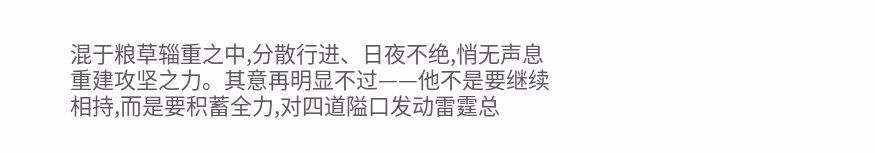混于粮草辎重之中,分散行进、日夜不绝,悄无声息重建攻坚之力。其意再明显不过——他不是要继续相持,而是要积蓄全力,对四道隘口发动雷霆总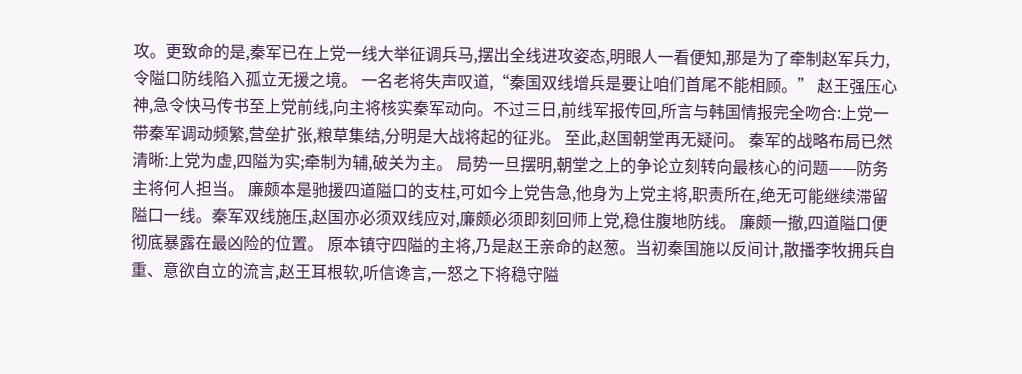攻。更致命的是,秦军已在上党一线大举征调兵马,摆出全线进攻姿态,明眼人一看便知,那是为了牵制赵军兵力,令隘口防线陷入孤立无援之境。 一名老将失声叹道,“秦国双线增兵是要让咱们首尾不能相顾。” 赵王强压心神,急令快马传书至上党前线,向主将核实秦军动向。不过三日,前线军报传回,所言与韩国情报完全吻合:上党一带秦军调动频繁,营垒扩张,粮草集结,分明是大战将起的征兆。 至此,赵国朝堂再无疑问。 秦军的战略布局已然清晰:上党为虚,四隘为实;牵制为辅,破关为主。 局势一旦摆明,朝堂之上的争论立刻转向最核心的问题——防务主将何人担当。 廉颇本是驰援四道隘口的支柱,可如今上党告急,他身为上党主将,职责所在,绝无可能继续滞留隘口一线。秦军双线施压,赵国亦必须双线应对,廉颇必须即刻回师上党,稳住腹地防线。 廉颇一撤,四道隘口便彻底暴露在最凶险的位置。 原本镇守四隘的主将,乃是赵王亲命的赵葱。当初秦国施以反间计,散播李牧拥兵自重、意欲自立的流言,赵王耳根软,听信谗言,一怒之下将稳守隘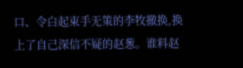口、令白起束手无策的李牧撤换,换上了自己深信不疑的赵葱。谁料赵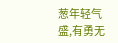葱年轻气盛,有勇无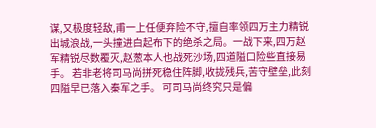谋,又极度轻敌,甫一上任便弃险不守,擅自率领四万主力精锐出城浪战,一头撞进白起布下的绝杀之局。一战下来,四万赵军精锐尽数覆灭,赵葱本人也战死沙场,四道隘口险些直接易手。 若非老将司马尚拼死稳住阵脚,收拢残兵,苦守壁垒,此刻四隘早已落入秦军之手。 可司马尚终究只是偏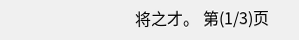将之才。 第(1/3)页